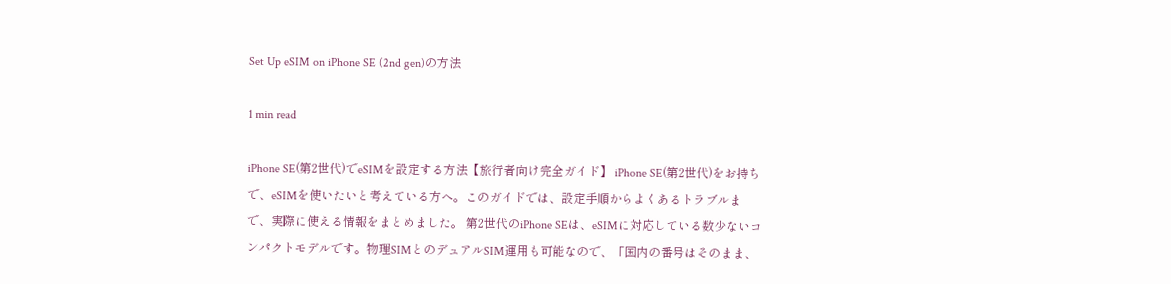Set Up eSIM on iPhone SE (2nd gen)の方法

1 min read

iPhone SE(第2世代)でeSIMを設定する方法【旅行者向け完全ガイド】 iPhone SE(第2世代)をお持ちで、eSIMを使いたいと考えている方へ。このガイドでは、設定手順からよくあるトラブルまで、実際に使える情報をまとめました。 第2世代のiPhone SEは、eSIMに対応している数少ないコンパクトモデルです。物理SIMとのデュアルSIM運用も可能なので、「国内の番号はそのまま、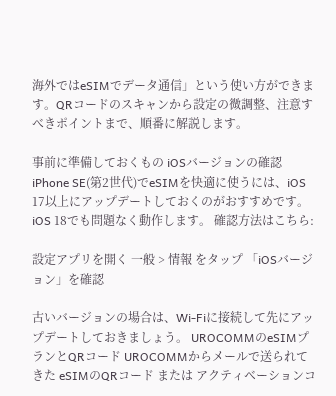海外ではeSIMでデータ通信」という使い方ができます。QRコードのスキャンから設定の微調整、注意すべきポイントまで、順番に解説します。

事前に準備しておくもの iOSバージョンの確認 iPhone SE(第2世代)でeSIMを快適に使うには、iOS 17以上にアップデートしておくのがおすすめです。iOS 18でも問題なく動作します。 確認方法はこちら:

設定アプリを開く 一般 > 情報 をタップ 「iOSバージョン」を確認

古いバージョンの場合は、Wi-Fiに接続して先にアップデートしておきましょう。 UROCOMMのeSIMプランとQRコード UROCOMMからメールで送られてきた eSIMのQRコード または アクティベーションコ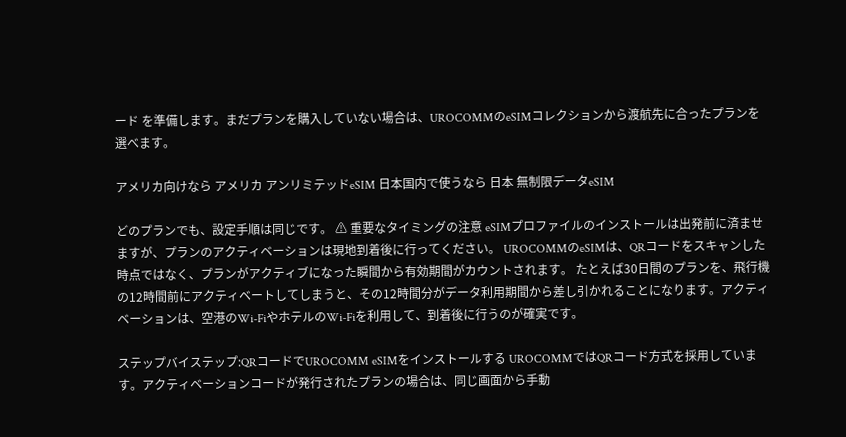ード を準備します。まだプランを購入していない場合は、UROCOMMのeSIMコレクションから渡航先に合ったプランを選べます。

アメリカ向けなら アメリカ アンリミテッドeSIM 日本国内で使うなら 日本 無制限データeSIM

どのプランでも、設定手順は同じです。 ⚠ 重要なタイミングの注意 eSIMプロファイルのインストールは出発前に済ませますが、プランのアクティベーションは現地到着後に行ってください。 UROCOMMのeSIMは、QRコードをスキャンした時点ではなく、プランがアクティブになった瞬間から有効期間がカウントされます。 たとえば30日間のプランを、飛行機の12時間前にアクティベートしてしまうと、その12時間分がデータ利用期間から差し引かれることになります。アクティベーションは、空港のWi-FiやホテルのWi-Fiを利用して、到着後に行うのが確実です。

ステップバイステップ:QRコードでUROCOMM eSIMをインストールする UROCOMMではQRコード方式を採用しています。アクティベーションコードが発行されたプランの場合は、同じ画面から手動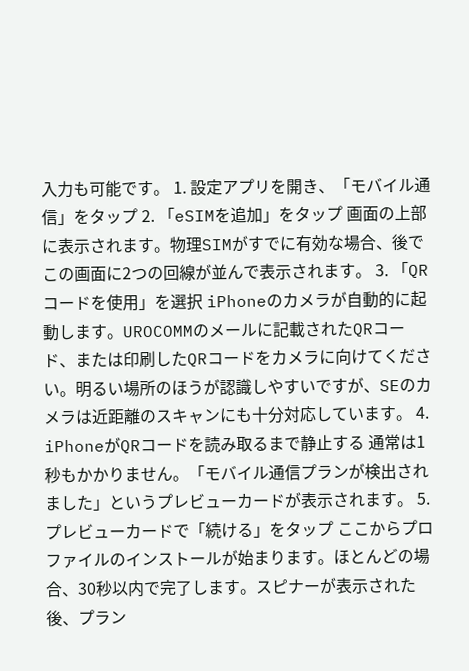入力も可能です。 1. 設定アプリを開き、「モバイル通信」をタップ 2. 「eSIMを追加」をタップ 画面の上部に表示されます。物理SIMがすでに有効な場合、後でこの画面に2つの回線が並んで表示されます。 3. 「QRコードを使用」を選択 iPhoneのカメラが自動的に起動します。UROCOMMのメールに記載されたQRコード、または印刷したQRコードをカメラに向けてください。明るい場所のほうが認識しやすいですが、SEのカメラは近距離のスキャンにも十分対応しています。 4. iPhoneがQRコードを読み取るまで静止する 通常は1秒もかかりません。「モバイル通信プランが検出されました」というプレビューカードが表示されます。 5. プレビューカードで「続ける」をタップ ここからプロファイルのインストールが始まります。ほとんどの場合、30秒以内で完了します。スピナーが表示された後、プラン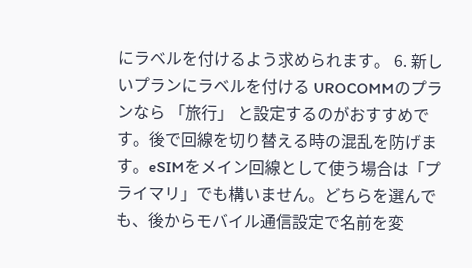にラベルを付けるよう求められます。 6. 新しいプランにラベルを付ける UROCOMMのプランなら 「旅行」 と設定するのがおすすめです。後で回線を切り替える時の混乱を防げます。eSIMをメイン回線として使う場合は「プライマリ」でも構いません。どちらを選んでも、後からモバイル通信設定で名前を変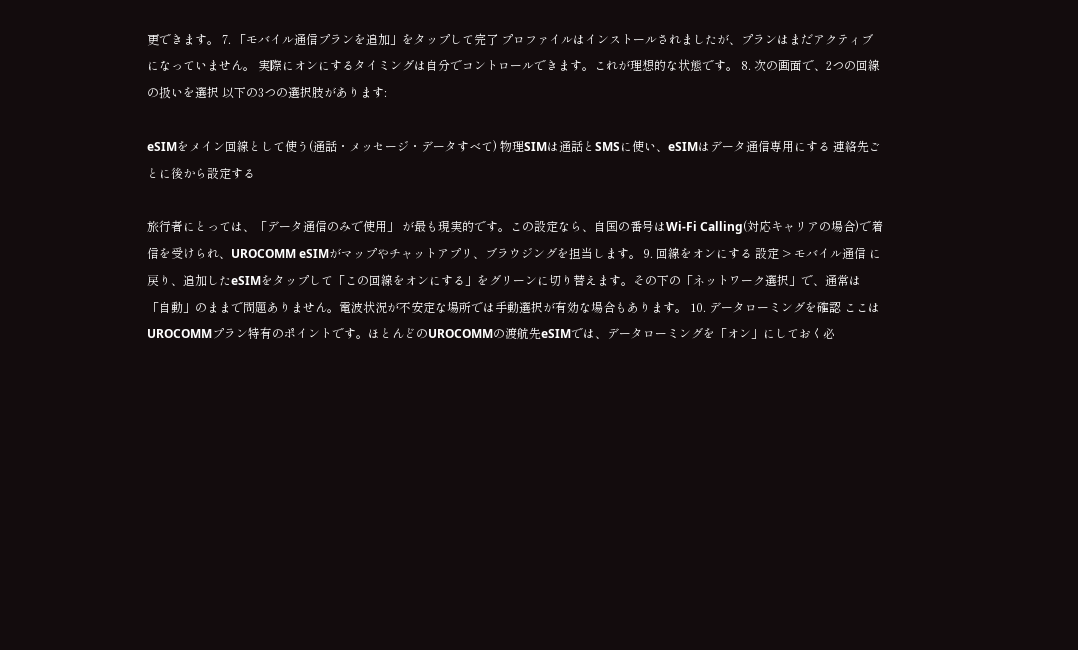更できます。 7. 「モバイル通信プランを追加」をタップして完了 プロファイルはインストールされましたが、プランはまだアクティブになっていません。 実際にオンにするタイミングは自分でコントロールできます。これが理想的な状態です。 8. 次の画面で、2つの回線の扱いを選択 以下の3つの選択肢があります:

eSIMをメイン回線として使う(通話・メッセージ・データすべて) 物理SIMは通話とSMSに使い、eSIMはデータ通信専用にする 連絡先ごとに後から設定する

旅行者にとっては、「データ通信のみで使用」 が最も現実的です。この設定なら、自国の番号はWi-Fi Calling(対応キャリアの場合)で着信を受けられ、UROCOMM eSIMがマップやチャットアプリ、ブラウジングを担当します。 9. 回線をオンにする 設定 > モバイル通信 に戻り、追加したeSIMをタップして「この回線をオンにする」をグリーンに切り替えます。その下の「ネットワーク選択」で、通常は「自動」のままで問題ありません。電波状況が不安定な場所では手動選択が有効な場合もあります。 10. データローミングを確認 ここはUROCOMMプラン特有のポイントです。ほとんどのUROCOMMの渡航先eSIMでは、データローミングを「オン」にしておく必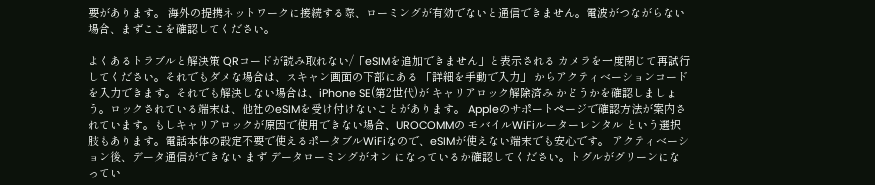要があります。 海外の提携ネットワークに接続する際、ローミングが有効でないと通信できません。電波がつながらない場合、まずここを確認してください。

よくあるトラブルと解決策 QRコードが読み取れない/「eSIMを追加できません」と表示される カメラを一度閉じて再試行してください。それでもダメな場合は、スキャン画面の下部にある 「詳細を手動で入力」 からアクティベーションコードを入力できます。それでも解決しない場合は、iPhone SE(第2世代)が キャリアロック解除済み かどうかを確認しましょう。ロックされている端末は、他社のeSIMを受け付けないことがあります。 Appleのサポートページで確認方法が案内されています。もしキャリアロックが原因で使用できない場合、UROCOMMの モバイルWiFiルーターレンタル という選択肢もあります。電話本体の設定不要で使えるポータブルWiFiなので、eSIMが使えない端末でも安心です。 アクティベーション後、データ通信ができない まず データローミングがオン になっているか確認してください。トグルがグリーンになってい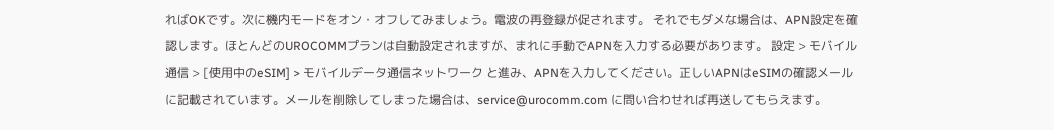ればOKです。次に機内モードをオン・オフしてみましょう。電波の再登録が促されます。 それでもダメな場合は、APN設定を確認します。ほとんどのUROCOMMプランは自動設定されますが、まれに手動でAPNを入力する必要があります。 設定 > モバイル通信 > [使用中のeSIM] > モバイルデータ通信ネットワーク と進み、APNを入力してください。正しいAPNはeSIMの確認メールに記載されています。メールを削除してしまった場合は、service@urocomm.com に問い合わせれば再送してもらえます。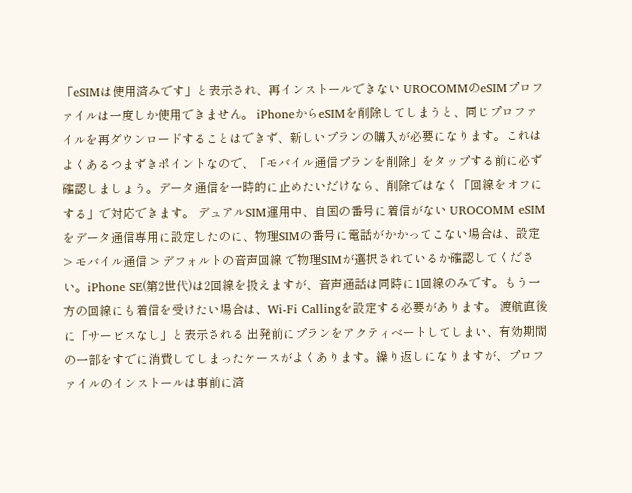「eSIMは使用済みです」と表示され、再インストールできない UROCOMMのeSIMプロファイルは一度しか使用できません。 iPhoneからeSIMを削除してしまうと、同じプロファイルを再ダウンロードすることはできず、新しいプランの購入が必要になります。これはよくあるつまずきポイントなので、「モバイル通信プランを削除」をタップする前に必ず確認しましょう。データ通信を一時的に止めたいだけなら、削除ではなく「回線をオフにする」で対応できます。 デュアルSIM運用中、自国の番号に着信がない UROCOMM eSIMをデータ通信専用に設定したのに、物理SIMの番号に電話がかかってこない場合は、設定 > モバイル通信 > デフォルトの音声回線 で物理SIMが選択されているか確認してください。iPhone SE(第2世代)は2回線を扱えますが、音声通話は同時に1回線のみです。もう一方の回線にも着信を受けたい場合は、Wi-Fi Callingを設定する必要があります。 渡航直後に「サービスなし」と表示される 出発前にプランをアクティベートしてしまい、有効期間の一部をすでに消費してしまったケースがよくあります。繰り返しになりますが、プロファイルのインストールは事前に済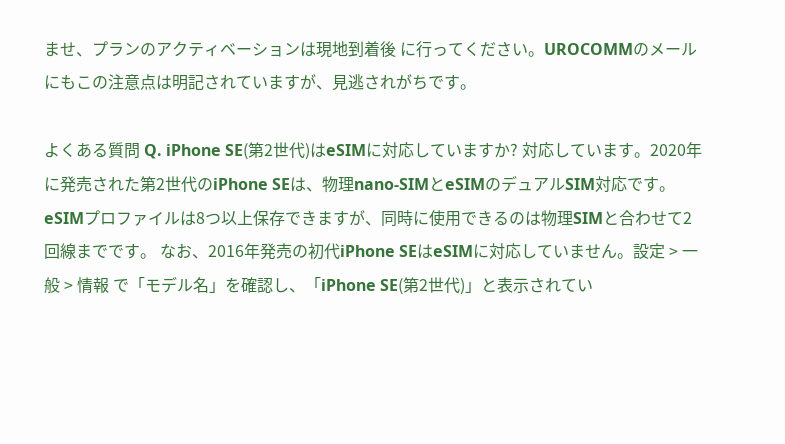ませ、プランのアクティベーションは現地到着後 に行ってください。UROCOMMのメールにもこの注意点は明記されていますが、見逃されがちです。

よくある質問 Q. iPhone SE(第2世代)はeSIMに対応していますか? 対応しています。2020年に発売された第2世代のiPhone SEは、物理nano-SIMとeSIMのデュアルSIM対応です。eSIMプロファイルは8つ以上保存できますが、同時に使用できるのは物理SIMと合わせて2回線までです。 なお、2016年発売の初代iPhone SEはeSIMに対応していません。設定 > 一般 > 情報 で「モデル名」を確認し、「iPhone SE(第2世代)」と表示されてい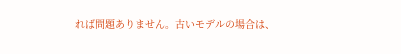れば問題ありません。古いモデルの場合は、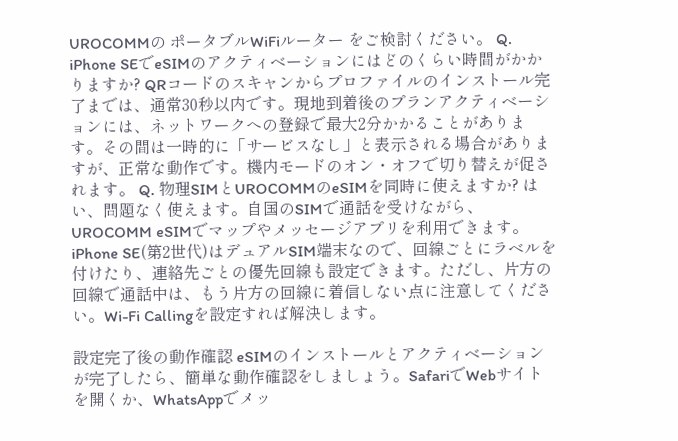UROCOMMの ポータブルWiFiルーター をご検討ください。 Q. iPhone SEでeSIMのアクティベーションにはどのくらい時間がかかりますか? QRコードのスキャンからプロファイルのインストール完了までは、通常30秒以内です。現地到着後のプランアクティベーションには、ネットワークへの登録で最大2分かかることがあります。その間は一時的に「サービスなし」と表示される場合がありますが、正常な動作です。機内モードのオン・オフで切り替えが促されます。 Q. 物理SIMとUROCOMMのeSIMを同時に使えますか? はい、問題なく使えます。自国のSIMで通話を受けながら、UROCOMM eSIMでマップやメッセージアプリを利用できます。iPhone SE(第2世代)はデュアルSIM端末なので、回線ごとにラベルを付けたり、連絡先ごとの優先回線も設定できます。ただし、片方の回線で通話中は、もう片方の回線に着信しない点に注意してください。Wi-Fi Callingを設定すれば解決します。

設定完了後の動作確認 eSIMのインストールとアクティベーションが完了したら、簡単な動作確認をしましょう。SafariでWebサイトを開くか、WhatsAppでメッ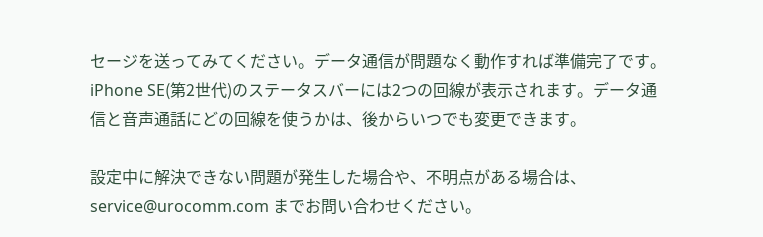セージを送ってみてください。データ通信が問題なく動作すれば準備完了です。 iPhone SE(第2世代)のステータスバーには2つの回線が表示されます。データ通信と音声通話にどの回線を使うかは、後からいつでも変更できます。

設定中に解決できない問題が発生した場合や、不明点がある場合は、service@urocomm.com までお問い合わせください。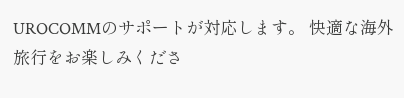UROCOMMのサポートが対応します。 快適な海外旅行をお楽しみくださ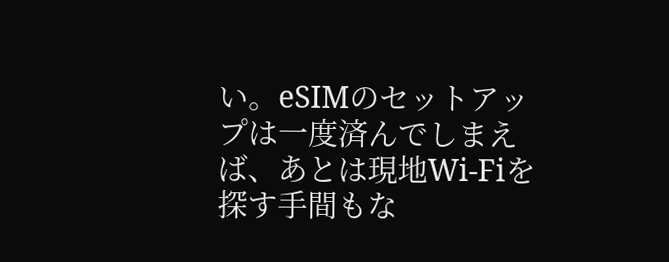い。eSIMのセットアップは一度済んでしまえば、あとは現地Wi-Fiを探す手間もな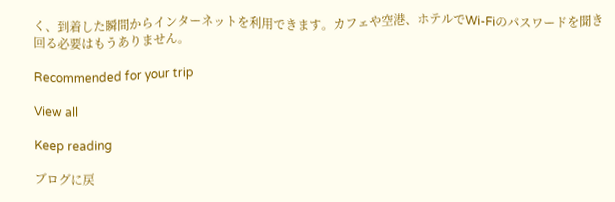く、到着した瞬間からインターネットを利用できます。カフェや空港、ホテルでWi-Fiのパスワードを聞き回る必要はもうありません。

Recommended for your trip

View all

Keep reading

ブログに戻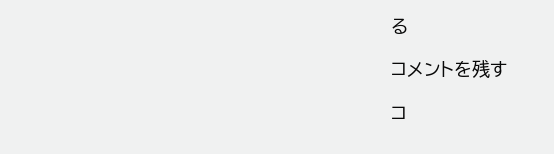る

コメントを残す

コ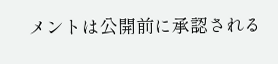メントは公開前に承認される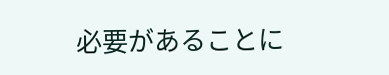必要があることに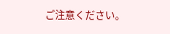ご注意ください。